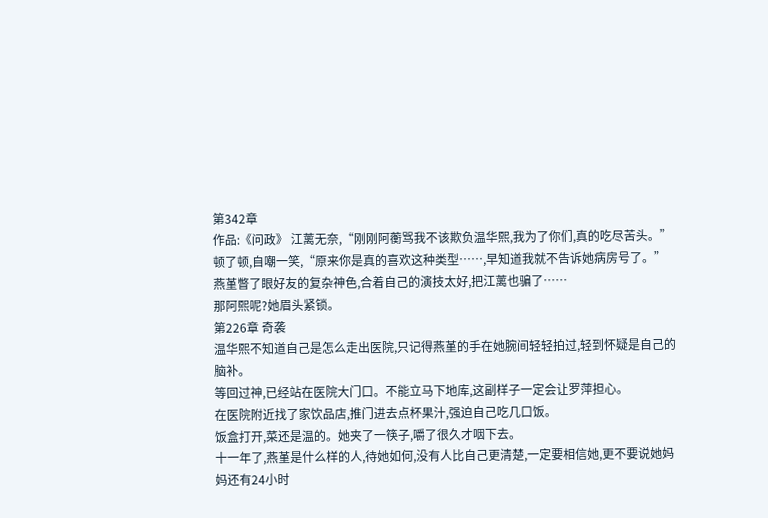第342章
作品:《问政》 江蓠无奈,“刚刚阿蘅骂我不该欺负温华熙,我为了你们,真的吃尽苦头。”
顿了顿,自嘲一笑,“原来你是真的喜欢这种类型……,早知道我就不告诉她病房号了。”
燕堇瞥了眼好友的复杂神色,合着自己的演技太好,把江蓠也骗了……
那阿熙呢?她眉头紧锁。
第226章 奇袭
温华熙不知道自己是怎么走出医院,只记得燕堇的手在她腕间轻轻拍过,轻到怀疑是自己的脑补。
等回过神,已经站在医院大门口。不能立马下地库,这副样子一定会让罗萍担心。
在医院附近找了家饮品店,推门进去点杯果汁,强迫自己吃几口饭。
饭盒打开,菜还是温的。她夹了一筷子,嚼了很久才咽下去。
十一年了,燕堇是什么样的人,待她如何,没有人比自己更清楚,一定要相信她,更不要说她妈妈还有24小时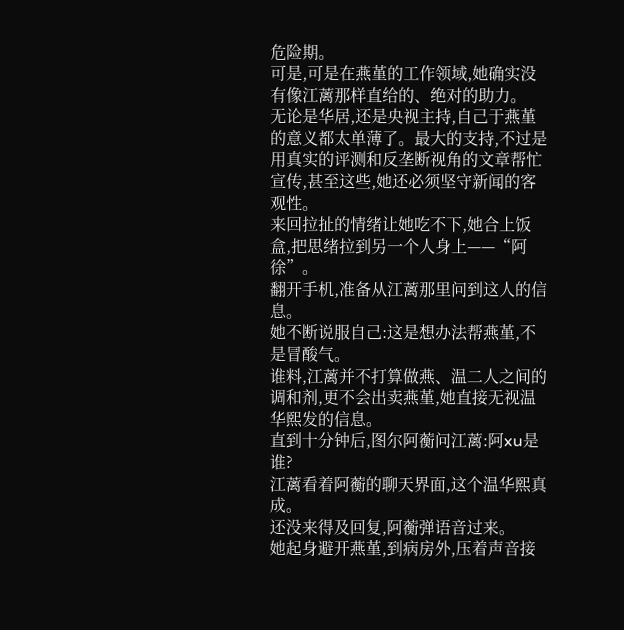危险期。
可是,可是在燕堇的工作领域,她确实没有像江蓠那样直给的、绝对的助力。
无论是华居,还是央视主持,自己于燕堇的意义都太单薄了。最大的支持,不过是用真实的评测和反垄断视角的文章帮忙宣传,甚至这些,她还必须坚守新闻的客观性。
来回拉扯的情绪让她吃不下,她合上饭盒,把思绪拉到另一个人身上——“阿徐”。
翻开手机,准备从江蓠那里问到这人的信息。
她不断说服自己:这是想办法帮燕堇,不是冒酸气。
谁料,江蓠并不打算做燕、温二人之间的调和剂,更不会出卖燕堇,她直接无视温华熙发的信息。
直到十分钟后,图尔阿蘅问江蓠:阿xu是谁?
江蓠看着阿蘅的聊天界面,这个温华熙真成。
还没来得及回复,阿蘅弹语音过来。
她起身避开燕堇,到病房外,压着声音接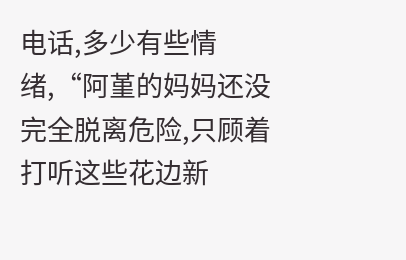电话,多少有些情绪,“阿堇的妈妈还没完全脱离危险,只顾着打听这些花边新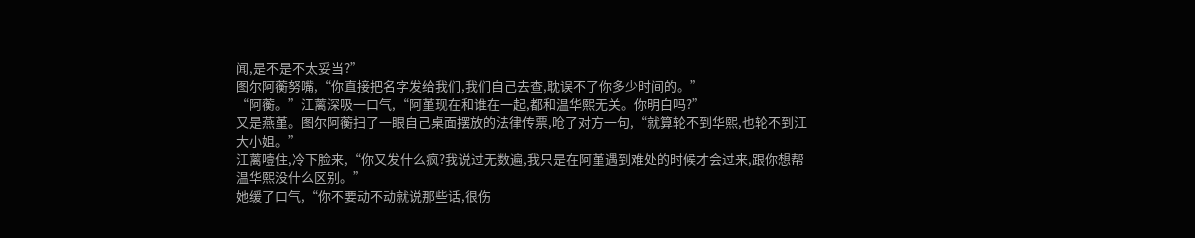闻,是不是不太妥当?”
图尔阿蘅努嘴,“你直接把名字发给我们,我们自己去查,耽误不了你多少时间的。”
“阿蘅。”江蓠深吸一口气,“阿堇现在和谁在一起,都和温华熙无关。你明白吗?”
又是燕堇。图尔阿蘅扫了一眼自己桌面摆放的法律传票,呛了对方一句,“就算轮不到华熙,也轮不到江大小姐。”
江蓠噎住,冷下脸来,“你又发什么疯?我说过无数遍,我只是在阿堇遇到难处的时候才会过来,跟你想帮温华熙没什么区别。”
她缓了口气,“你不要动不动就说那些话,很伤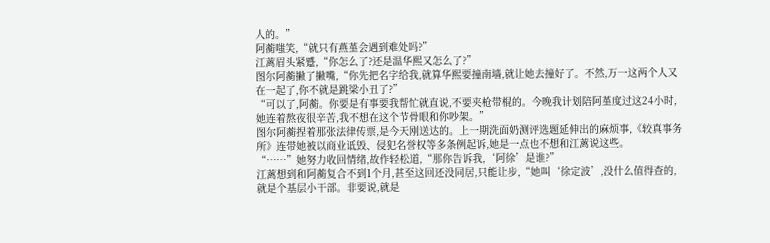人的。”
阿蘅嗤笑,“就只有燕堇会遇到难处吗?”
江蓠眉头紧蹙,“你怎么了?还是温华熙又怎么了?”
图尔阿蘅撇了撇嘴,“你先把名字给我,就算华熙要撞南墙,就让她去撞好了。不然,万一这两个人又在一起了,你不就是跳梁小丑了?”
“可以了,阿蘅。你要是有事要我帮忙就直说,不要夹枪带棍的。今晚我计划陪阿堇度过这24小时,她连着熬夜很辛苦,我不想在这个节骨眼和你吵架。”
图尔阿蘅捏着那张法律传票,是今天刚送达的。上一期洗面奶测评选题延伸出的麻烦事,《较真事务所》连带她被以商业诋毁、侵犯名誉权等多条例起诉,她是一点也不想和江蓠说这些。
“……”她努力收回情绪,故作轻松道,“那你告诉我,‘阿徐’是谁?”
江蓠想到和阿蘅复合不到1个月,甚至这回还没同居,只能让步,“她叫‘徐定波’,没什么值得查的,就是个基层小干部。非要说,就是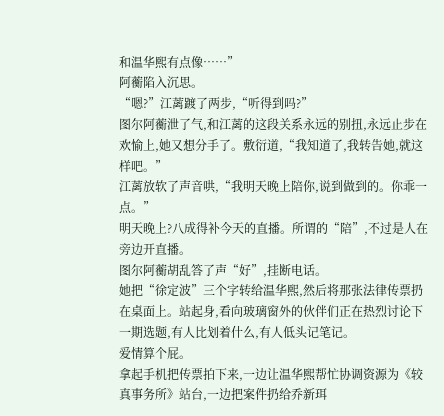和温华熙有点像……”
阿蘅陷入沉思。
“嗯?”江蓠踱了两步,“听得到吗?”
图尔阿蘅泄了气,和江蓠的这段关系永远的别扭,永远止步在欢愉上,她又想分手了。敷衍道,“我知道了,我转告她,就这样吧。”
江蓠放软了声音哄,“我明天晚上陪你,说到做到的。你乖一点。”
明天晚上?八成得补今天的直播。所谓的“陪”,不过是人在旁边开直播。
图尔阿蘅胡乱答了声“好”,挂断电话。
她把“徐定波”三个字转给温华熙,然后将那张法律传票扔在桌面上。站起身,看向玻璃窗外的伙伴们正在热烈讨论下一期选题,有人比划着什么,有人低头记笔记。
爱情算个屁。
拿起手机把传票拍下来,一边让温华熙帮忙协调资源为《较真事务所》站台,一边把案件扔给乔新珥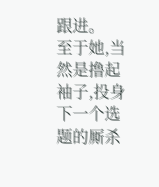跟进。
至于她,当然是撸起袖子,投身下一个选题的厮杀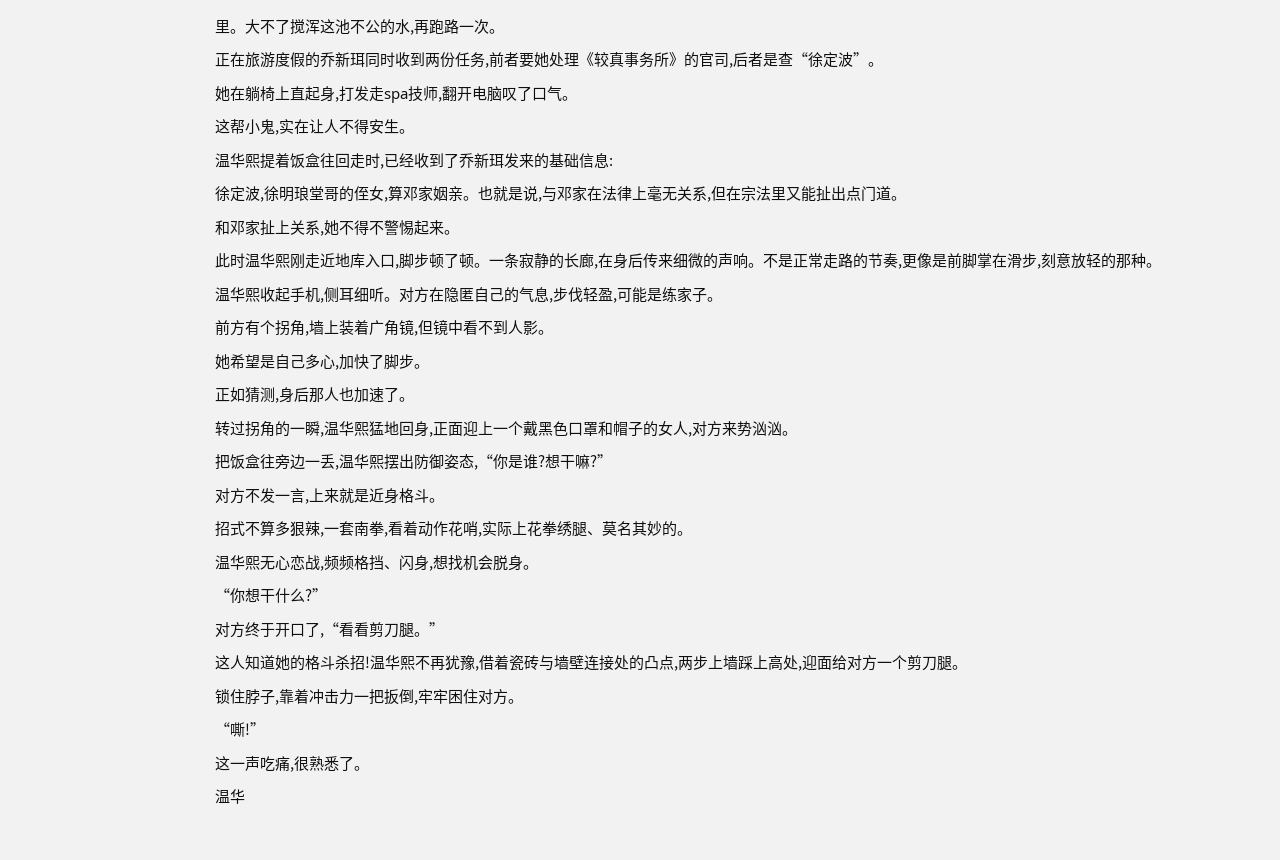里。大不了搅浑这池不公的水,再跑路一次。
正在旅游度假的乔新珥同时收到两份任务,前者要她处理《较真事务所》的官司,后者是查“徐定波”。
她在躺椅上直起身,打发走spa技师,翻开电脑叹了口气。
这帮小鬼,实在让人不得安生。
温华熙提着饭盒往回走时,已经收到了乔新珥发来的基础信息:
徐定波,徐明琅堂哥的侄女,算邓家姻亲。也就是说,与邓家在法律上毫无关系,但在宗法里又能扯出点门道。
和邓家扯上关系,她不得不警惕起来。
此时温华熙刚走近地库入口,脚步顿了顿。一条寂静的长廊,在身后传来细微的声响。不是正常走路的节奏,更像是前脚掌在滑步,刻意放轻的那种。
温华熙收起手机,侧耳细听。对方在隐匿自己的气息,步伐轻盈,可能是练家子。
前方有个拐角,墙上装着广角镜,但镜中看不到人影。
她希望是自己多心,加快了脚步。
正如猜测,身后那人也加速了。
转过拐角的一瞬,温华熙猛地回身,正面迎上一个戴黑色口罩和帽子的女人,对方来势汹汹。
把饭盒往旁边一丢,温华熙摆出防御姿态,“你是谁?想干嘛?”
对方不发一言,上来就是近身格斗。
招式不算多狠辣,一套南拳,看着动作花哨,实际上花拳绣腿、莫名其妙的。
温华熙无心恋战,频频格挡、闪身,想找机会脱身。
“你想干什么?”
对方终于开口了,“看看剪刀腿。”
这人知道她的格斗杀招!温华熙不再犹豫,借着瓷砖与墙壁连接处的凸点,两步上墙踩上高处,迎面给对方一个剪刀腿。
锁住脖子,靠着冲击力一把扳倒,牢牢困住对方。
“嘶!”
这一声吃痛,很熟悉了。
温华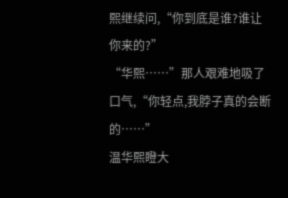熙继续问,“你到底是谁?谁让你来的?”
“华熙……”那人艰难地吸了口气,“你轻点,我脖子真的会断的……”
温华熙瞪大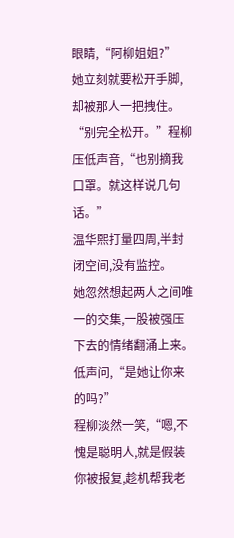眼睛,“阿柳姐姐?”
她立刻就要松开手脚,却被那人一把拽住。
“别完全松开。”程柳压低声音,“也别摘我口罩。就这样说几句话。”
温华熙打量四周,半封闭空间,没有监控。
她忽然想起两人之间唯一的交集,一股被强压下去的情绪翻涌上来。低声问,“是她让你来的吗?”
程柳淡然一笑,“嗯,不愧是聪明人,就是假装你被报复,趁机帮我老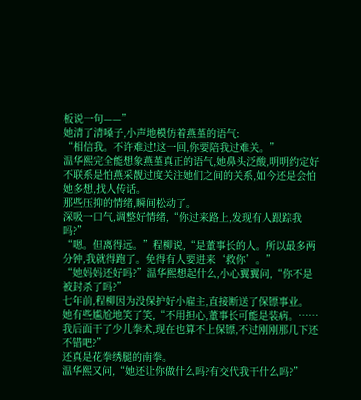板说一句——”
她清了清嗓子,小声地模仿着燕堇的语气:
“相信我。不许难过!这一回,你要陪我过难关。”
温华熙完全能想象燕堇真正的语气,她鼻头泛酸,明明约定好不联系是怕燕采靓过度关注她们之间的关系,如今还是会怕她多想,找人传话。
那些压抑的情绪,瞬间松动了。
深吸一口气,调整好情绪,“你过来路上,发现有人跟踪我吗?”
“嗯。但离得远。”程柳说,“是董事长的人。所以最多两分钟,我就得跑了。免得有人要进来‘救你’。”
“她妈妈还好吗?”温华熙想起什么,小心翼翼问,“你不是被封杀了吗?”
七年前,程柳因为没保护好小雇主,直接断送了保镖事业。
她有些尴尬地笑了笑,“不用担心,董事长可能是装病。……我后面干了少儿拳术,现在也算不上保镖,不过刚刚那几下还不错吧?”
还真是花拳绣腿的南拳。
温华熙又问,“她还让你做什么吗?有交代我干什么吗?”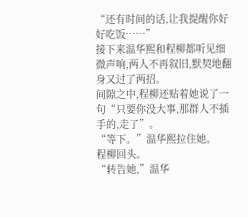“还有时间的话,让我提醒你好好吃饭……”
接下来温华熙和程柳都听见细微声响,两人不再叙旧,默契地翻身又过了两招。
间隙之中,程柳还贴着她说了一句“只要你没大事,那群人不插手的,走了”。
“等下。”温华熙拉住她。
程柳回头。
“转告她,”温华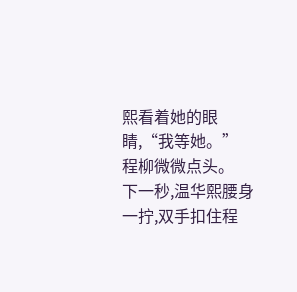熙看着她的眼睛,“我等她。”
程柳微微点头。
下一秒,温华熙腰身一拧,双手扣住程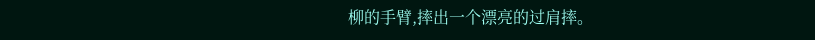柳的手臂,摔出一个漂亮的过肩摔。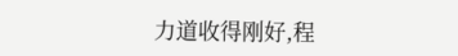力道收得刚好,程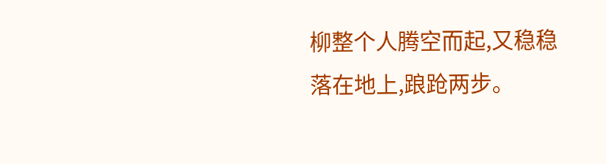柳整个人腾空而起,又稳稳落在地上,踉跄两步。